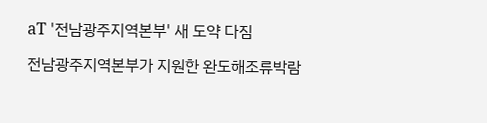aT '전남광주지역본부' 새 도약 다짐

전남광주지역본부가 지원한 완도해조류박람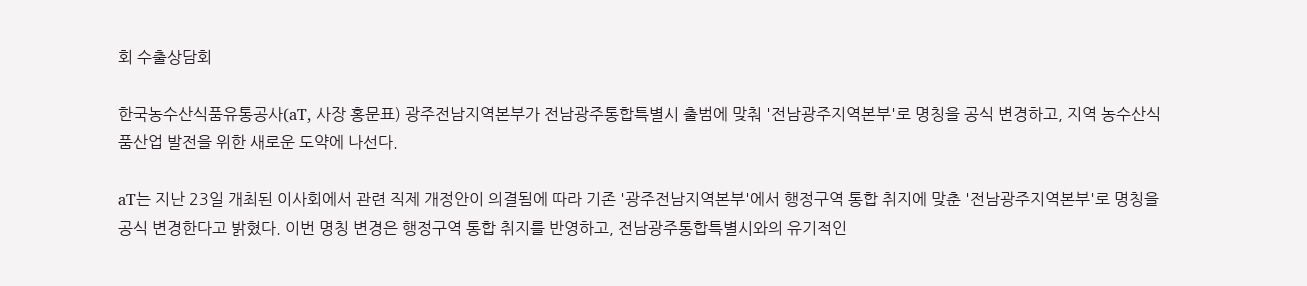회 수출상담회

한국농수산식품유통공사(aT, 사장 홍문표) 광주전남지역본부가 전남광주통합특별시 출범에 맞춰 '전남광주지역본부'로 명칭을 공식 변경하고, 지역 농수산식품산업 발전을 위한 새로운 도약에 나선다.

aT는 지난 23일 개최된 이사회에서 관련 직제 개정안이 의결됨에 따라 기존 '광주전남지역본부'에서 행정구역 통합 취지에 맞춘 '전남광주지역본부'로 명칭을 공식 변경한다고 밝혔다. 이번 명칭 변경은 행정구역 통합 취지를 반영하고, 전남광주통합특별시와의 유기적인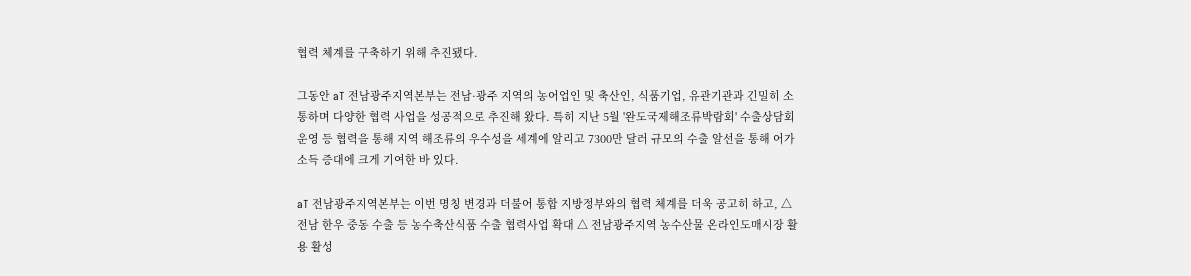협력 체계를 구축하기 위해 추진됐다.

그동안 aT 전남광주지역본부는 전남·광주 지역의 농어업인 및 축산인, 식품기업, 유관기관과 긴밀히 소통하며 다양한 협력 사업을 성공적으로 추진해 왔다. 특히 지난 5월 '완도국제해조류박람회' 수출상담회 운영 등 협력을 통해 지역 해조류의 우수성을 세계에 알리고 7300만 달러 규모의 수출 알선을 통해 어가 소득 증대에 크게 기여한 바 있다.

aT 전남광주지역본부는 이번 명칭 변경과 더불어 통합 지방정부와의 협력 체계를 더욱 공고히 하고, △ 전남 한우 중동 수출 등 농수축산식품 수출 협력사업 확대 △ 전남광주지역 농수산물 온라인도매시장 활용 활성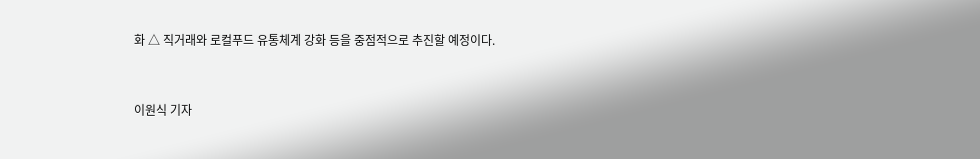화 △ 직거래와 로컬푸드 유통체계 강화 등을 중점적으로 추진할 예정이다.



이원식 기자